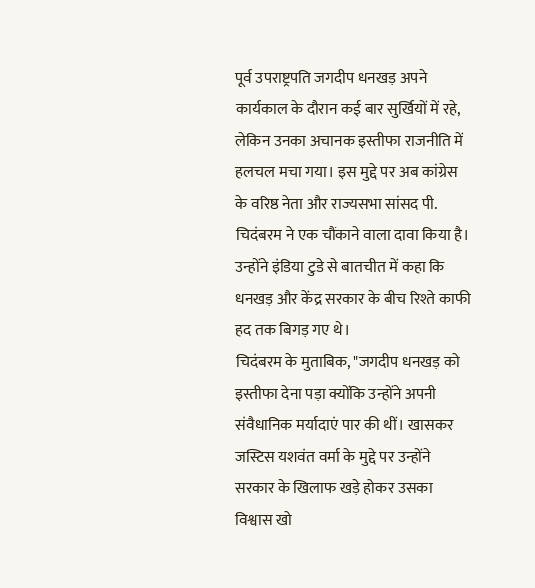पूर्व उपराष्ट्रपति जगदीप धनखड़ अपने कार्यकाल के दौरान कई बार सुर्खियों में रहे, लेकिन उनका अचानक इस्तीफा राजनीति में हलचल मचा गया। इस मुद्दे पर अब कांग्रेस के वरिष्ठ नेता और राज्यसभा सांसद पी. चिदंबरम ने एक चौंकाने वाला दावा किया है। उन्होंने इंडिया टुडे से बातचीत में कहा कि धनखड़ और केंद्र सरकार के बीच रिश्ते काफी हद तक बिगड़ गए थे।
चिदंबरम के मुताबिक, "जगदीप धनखड़ को इस्तीफा देना पड़ा क्योंकि उन्होंने अपनी संवैधानिक मर्यादाएं पार की थीं। खासकर जस्टिस यशवंत वर्मा के मुद्दे पर उन्होंने सरकार के खिलाफ खड़े होकर उसका विश्वास खो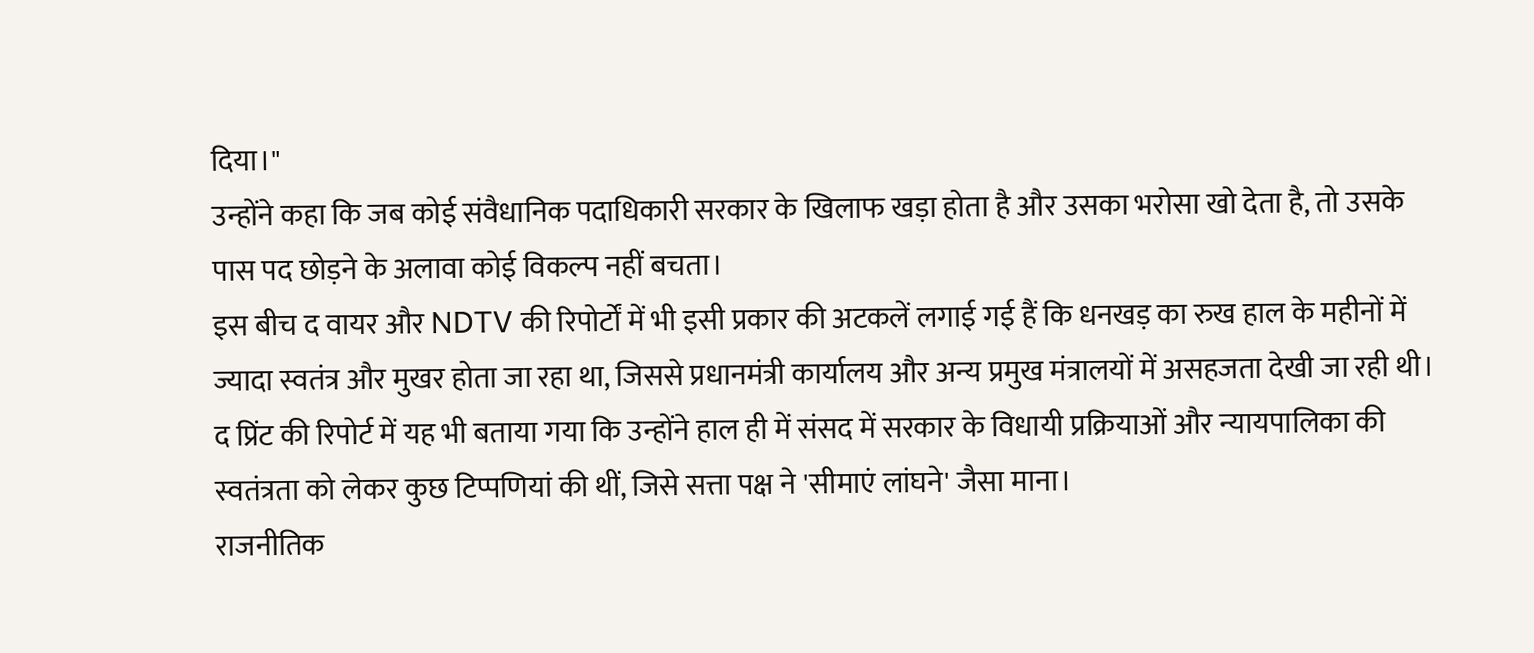दिया।"
उन्होंने कहा कि जब कोई संवैधानिक पदाधिकारी सरकार के खिलाफ खड़ा होता है और उसका भरोसा खो देता है, तो उसके पास पद छोड़ने के अलावा कोई विकल्प नहीं बचता।
इस बीच द वायर और NDTV की रिपोर्टों में भी इसी प्रकार की अटकलें लगाई गई हैं कि धनखड़ का रुख हाल के महीनों में ज्यादा स्वतंत्र और मुखर होता जा रहा था, जिससे प्रधानमंत्री कार्यालय और अन्य प्रमुख मंत्रालयों में असहजता देखी जा रही थी।
द प्रिंट की रिपोर्ट में यह भी बताया गया कि उन्होंने हाल ही में संसद में सरकार के विधायी प्रक्रियाओं और न्यायपालिका की स्वतंत्रता को लेकर कुछ टिप्पणियां की थीं, जिसे सत्ता पक्ष ने 'सीमाएं लांघने' जैसा माना।
राजनीतिक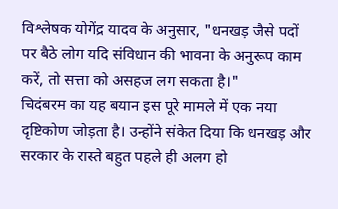विश्लेषक योगेंद्र यादव के अनुसार, "धनखड़ जैसे पदों पर बैठे लोग यदि संविधान की भावना के अनुरूप काम करें, तो सत्ता को असहज लग सकता है।"
चिदंबरम का यह बयान इस पूरे मामले में एक नया दृष्टिकोण जोड़ता है। उन्होंने संकेत दिया कि धनखड़ और सरकार के रास्ते बहुत पहले ही अलग हो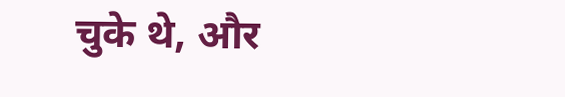चुके थे, और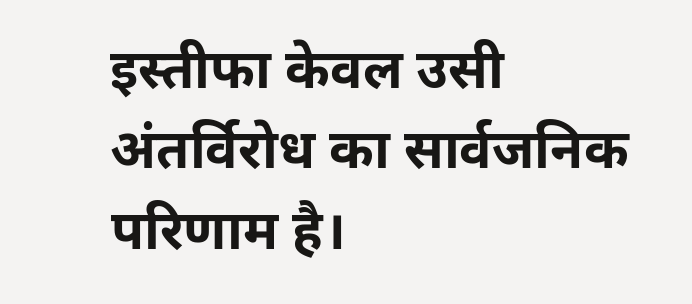इस्तीफा केवल उसी अंतर्विरोध का सार्वजनिक परिणाम है।